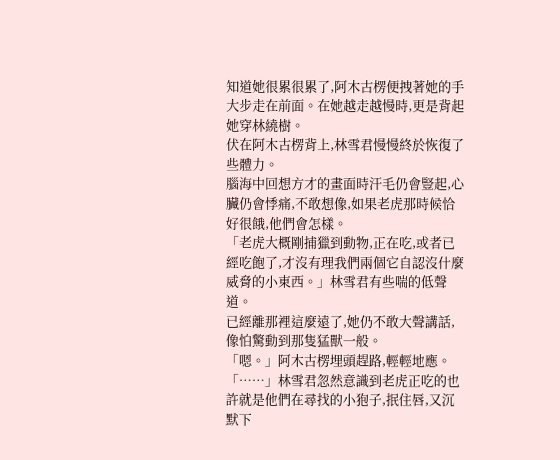知道她很累很累了,阿木古楞便拽著她的手大步走在前面。在她越走越慢時,更是背起她穿林繞樹。
伏在阿木古楞背上,林雪君慢慢終於恢復了些體力。
腦海中回想方才的畫面時汗毛仍會豎起,心臟仍會悸痛,不敢想像,如果老虎那時候恰好很餓,他們會怎樣。
「老虎大概剛捕獵到動物,正在吃,或者已經吃飽了,才沒有理我們兩個它自認沒什麼威脅的小東西。」林雪君有些喘的低聲道。
已經離那裡這麼遠了,她仍不敢大聲講話,像怕驚動到那隻猛獸一般。
「嗯。」阿木古楞埋頭趕路,輕輕地應。
「……」林雪君忽然意識到老虎正吃的也許就是他們在尋找的小狍子,抿住唇,又沉默下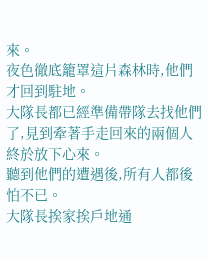來。
夜色徹底籠罩這片森林時,他們才回到駐地。
大隊長都已經準備帶隊去找他們了,見到牽著手走回來的兩個人終於放下心來。
聽到他們的遭遇後,所有人都後怕不已。
大隊長挨家挨戶地通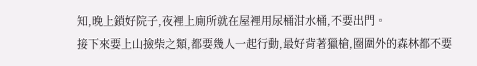知,晚上鎖好院子,夜裡上廁所就在屋裡用尿桶泔水桶,不要出門。
接下來要上山撿柴之類,都要幾人一起行動,最好背著獵槍,圈圍外的森林都不要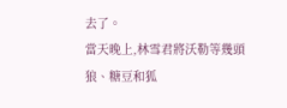去了。
當天晚上,林雪君將沃勒等幾頭狼、糖豆和狐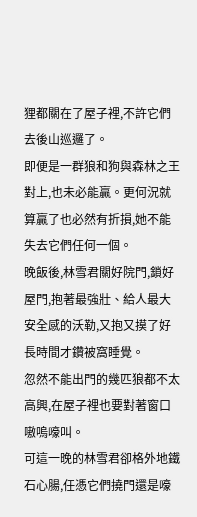狸都關在了屋子裡,不許它們去後山巡邏了。
即便是一群狼和狗與森林之王對上,也未必能贏。更何況就算贏了也必然有折損,她不能失去它們任何一個。
晚飯後,林雪君關好院門,鎖好屋門,抱著最強壯、給人最大安全感的沃勒,又抱又摸了好長時間才鑽被窩睡覺。
忽然不能出門的幾匹狼都不太高興,在屋子裡也要對著窗口嗷嗚嚎叫。
可這一晚的林雪君卻格外地鐵石心腸,任憑它們撓門還是嚎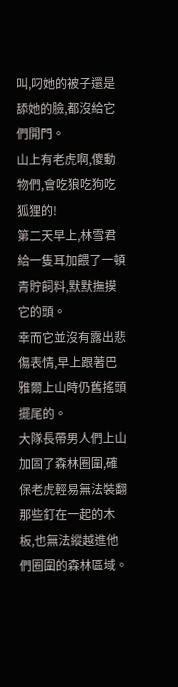叫,叼她的被子還是舔她的臉,都沒給它們開門。
山上有老虎啊,傻動物們,會吃狼吃狗吃狐狸的!
第二天早上,林雪君給一隻耳加餵了一頓青貯飼料,默默撫摸它的頭。
幸而它並沒有露出悲傷表情,早上跟著巴雅爾上山時仍舊搖頭擺尾的。
大隊長帶男人們上山加固了森林圈圍,確保老虎輕易無法裝翻那些釘在一起的木板,也無法縱越進他們圈圍的森林區域。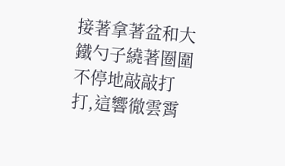接著拿著盆和大鐵勺子繞著圈圍不停地敲敲打打,這響徹雲霄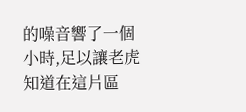的噪音響了一個小時,足以讓老虎知道在這片區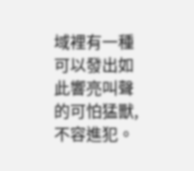域裡有一種可以發出如此響亮叫聲的可怕猛獸,不容進犯。